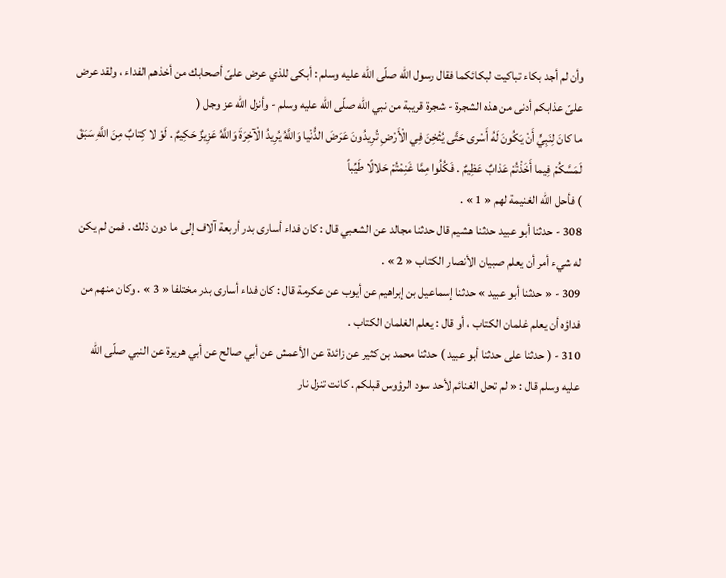وأن لم أجد بكاء تباكيت لبكائكما فقال رسول اللّه صلّى اللّه عليه وسلم : أبكى للذي عرض علىّ أصحابك من أخذهم الفداء ، ولقد عرض علىّ عذابكم أدنى من هذه الشجرة - شجرة قريبة من نبي اللّه صلّى اللّه عليه وسلم - وأنزل اللّه عز وجل (
ما كانَ لِنَبِيٍّ أَنْ يَكُونَ لَهُ أَسْرى حَتَّى يُثْخِنَ فِي الْأَرْضِ تُرِيدُونَ عَرَضَ الدُّنْيا وَاللَّهُ يُرِيدُ الْآخِرَةَ وَاللَّهُ عَزِيزٌ حَكِيمٌ . لَوْ لا كِتابٌ مِنَ اللَّهِ سَبَقَ لَمَسَّكُمْ فِيما أَخَذْتُمْ عَذابٌ عَظِيمٌ . فَكُلُوا مِمَّا غَنِمْتُمْ حَلالًا طَيِّباً
) فأحل اللّه الغنيمة لهم « 1 » .
308 - حدثنا أبو عبيد حدثنا هشيم قال حدثنا مجالد عن الشعبي قال : كان فداء أسارى بدر أربعة آلاف إلى ما دون ذلك . فمن لم يكن له شيء أمر أن يعلم صبيان الأنصار الكتاب « 2 » .
309 - « حدثنا أبو عبيد » حدثنا إسماعيل بن إبراهيم عن أيوب عن عكرمة قال : كان فداء أسارى بدر مختلفا « 3 » . وكان منهم من فداؤه أن يعلم غلمان الكتاب ، أو قال : يعلم الغلمان الكتاب .
310 - ( حدثنا على حدثنا أبو عبيد ) حدثنا محمد بن كثير عن زائدة عن الأعمش عن أبي صالح عن أبي هريرة عن النبي صلّى اللّه عليه وسلم قال : « لم تحل الغنائم لأحد سود الرؤوس قبلكم . كانت تنزل نار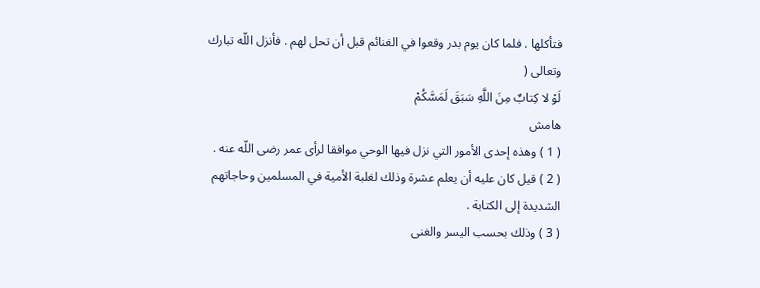فتأكلها . فلما كان يوم بدر وقعوا في الغنائم قبل أن تحل لهم . فأنزل اللّه تبارك وتعالى (
لَوْ لا كِتابٌ مِنَ اللَّهِ سَبَقَ لَمَسَّكُمْ
هامش
( 1 ) وهذه إحدى الأمور التي نزل فيها الوحي موافقا لرأى عمر رضى اللّه عنه .
( 2 ) قيل كان عليه أن يعلم عشرة وذلك لغلبة الأمية في المسلمين وحاجاتهم الشديدة إلى الكتابة .
( 3 ) وذلك بحسب اليسر والغنى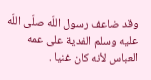وقد ضاعف رسول اللّه صلّى اللّه عليه وسلم الفدية على عمه العباس لأنه كان غنيا .